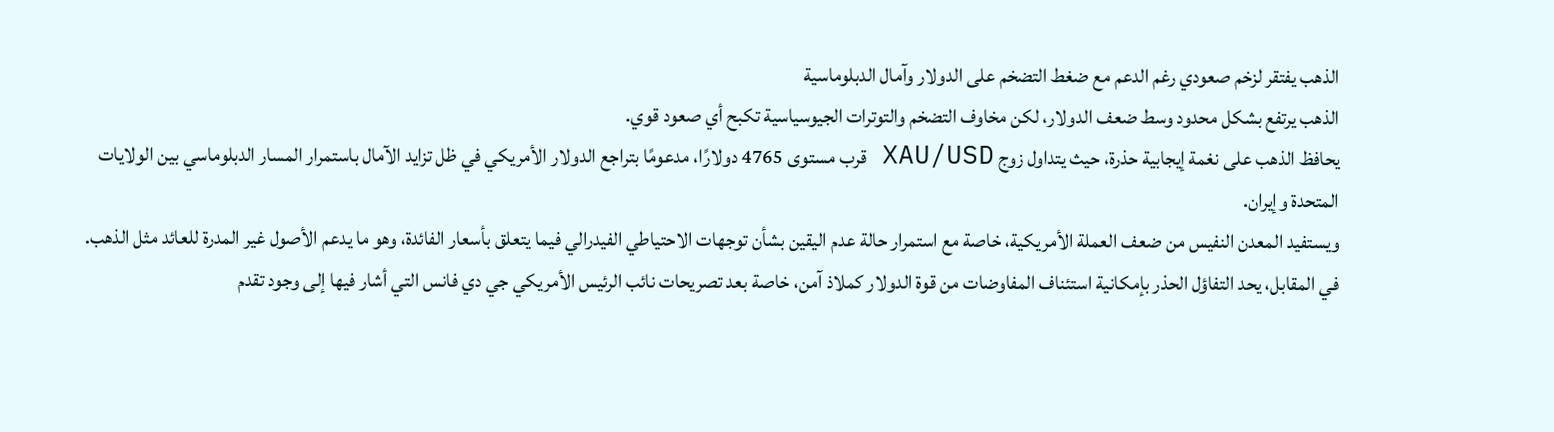الذهب يفتقر لزخم صعودي رغم الدعم مع ضغط التضخم على الدولار وآمال الدبلوماسية
الذهب يرتفع بشكل محدود وسط ضعف الدولار، لكن مخاوف التضخم والتوترات الجيوسياسية تكبح أي صعود قوي.
يحافظ الذهب على نغمة إيجابية حذرة، حيث يتداول زوج XAU/USD قرب مستوى 4765 دولارًا، مدعومًا بتراجع الدولار الأمريكي في ظل تزايد الآمال باستمرار المسار الدبلوماسي بين الولايات المتحدة وإيران.
ويستفيد المعدن النفيس من ضعف العملة الأمريكية، خاصة مع استمرار حالة عدم اليقين بشأن توجهات الاحتياطي الفيدرالي فيما يتعلق بأسعار الفائدة، وهو ما يدعم الأصول غير المدرة للعائد مثل الذهب.
في المقابل، يحد التفاؤل الحذر بإمكانية استئناف المفاوضات من قوة الدولار كملاذ آمن، خاصة بعد تصريحات نائب الرئيس الأمريكي جي دي فانس التي أشار فيها إلى وجود تقدم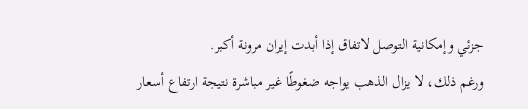جزئي وإمكانية التوصل لاتفاق إذا أبدت إيران مرونة أكبر.
ورغم ذلك، لا يزال الذهب يواجه ضغوطًا غير مباشرة نتيجة ارتفاع أسعار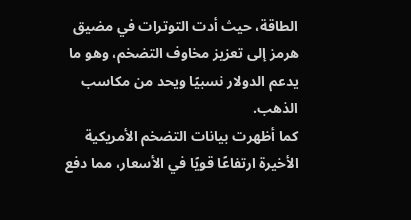الطاقة، حيث أدت التوترات في مضيق هرمز إلى تعزيز مخاوف التضخم، وهو ما يدعم الدولار نسبيًا ويحد من مكاسب الذهب.
كما أظهرت بيانات التضخم الأمريكية الأخيرة ارتفاعًا قويًا في الأسعار، مما دفع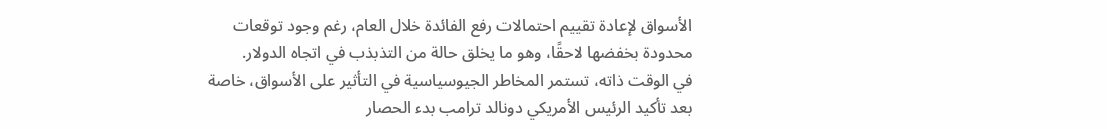الأسواق لإعادة تقييم احتمالات رفع الفائدة خلال العام، رغم وجود توقعات محدودة بخفضها لاحقًا، وهو ما يخلق حالة من التذبذب في اتجاه الدولار.
في الوقت ذاته، تستمر المخاطر الجيوسياسية في التأثير على الأسواق، خاصة بعد تأكيد الرئيس الأمريكي دونالد ترامب بدء الحصار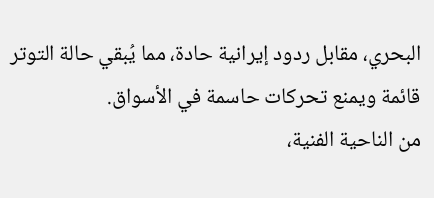البحري، مقابل ردود إيرانية حادة، مما يُبقي حالة التوتر قائمة ويمنع تحركات حاسمة في الأسواق.
من الناحية الفنية،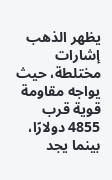يظهر الذهب إشارات مختلطة، حيث يواجه مقاومة قوية قرب 4855 دولارًا، بينما يجد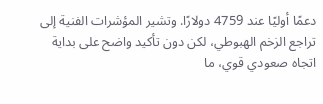دعمًا أوليًا عند 4759 دولارًا. وتشير المؤشرات الفنية إلى تراجع الزخم الهبوطي، لكن دون تأكيد واضح على بداية اتجاه صعودي قوي، ما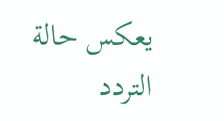يعكس حالة التردد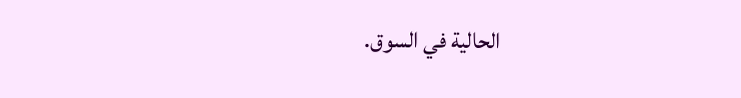الحالية في السوق.